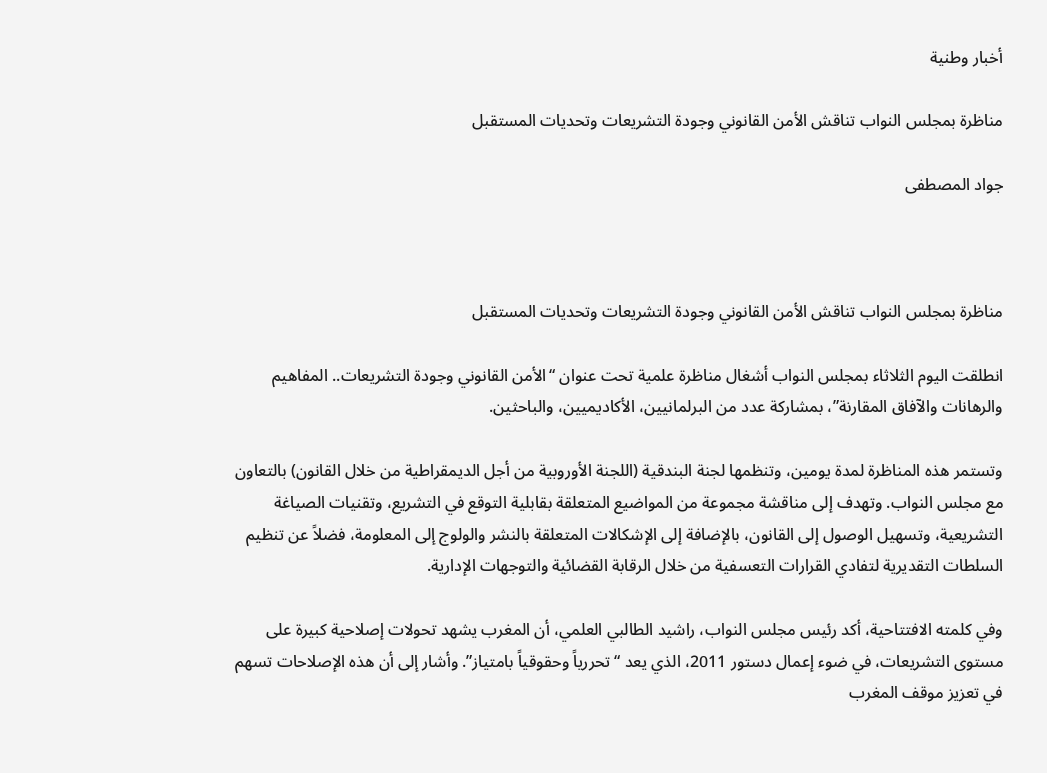أخبار وطنية

مناظرة بمجلس النواب تناقش الأمن القانوني وجودة التشريعات وتحديات المستقبل

جواد المصطفى



مناظرة بمجلس النواب تناقش الأمن القانوني وجودة التشريعات وتحديات المستقبل

انطلقت اليوم الثلاثاء بمجلس النواب أشغال مناظرة علمية تحت عنوان “الأمن القانوني وجودة التشريعات.. المفاهيم والرهانات والآفاق المقارنة”، بمشاركة عدد من البرلمانيين، الأكاديميين، والباحثين.

وتستمر هذه المناظرة لمدة يومين، وتنظمها لجنة البندقية (اللجنة الأوروبية من أجل الديمقراطية من خلال القانون) بالتعاون مع مجلس النواب. وتهدف إلى مناقشة مجموعة من المواضيع المتعلقة بقابلية التوقع في التشريع، وتقنيات الصياغة التشريعية، وتسهيل الوصول إلى القانون، بالإضافة إلى الإشكالات المتعلقة بالنشر والولوج إلى المعلومة، فضلاً عن تنظيم السلطات التقديرية لتفادي القرارات التعسفية من خلال الرقابة القضائية والتوجهات الإدارية.

وفي كلمته الافتتاحية، أكد رئيس مجلس النواب، راشيد الطالبي العلمي، أن المغرب يشهد تحولات إصلاحية كبيرة على مستوى التشريعات، في ضوء إعمال دستور 2011، الذي يعد “تحررياً وحقوقياً بامتياز”. وأشار إلى أن هذه الإصلاحات تسهم في تعزيز موقف المغرب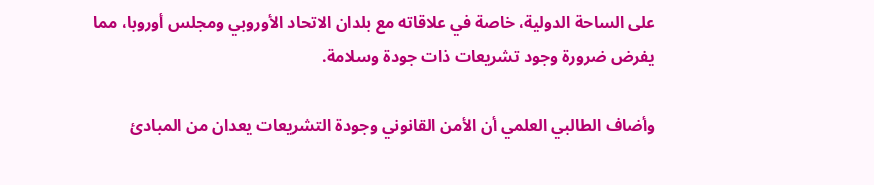على الساحة الدولية، خاصة في علاقاته مع بلدان الاتحاد الأوروبي ومجلس أوروبا، مما يفرض ضرورة وجود تشريعات ذات جودة وسلامة.

وأضاف الطالبي العلمي أن الأمن القانوني وجودة التشريعات يعدان من المبادئ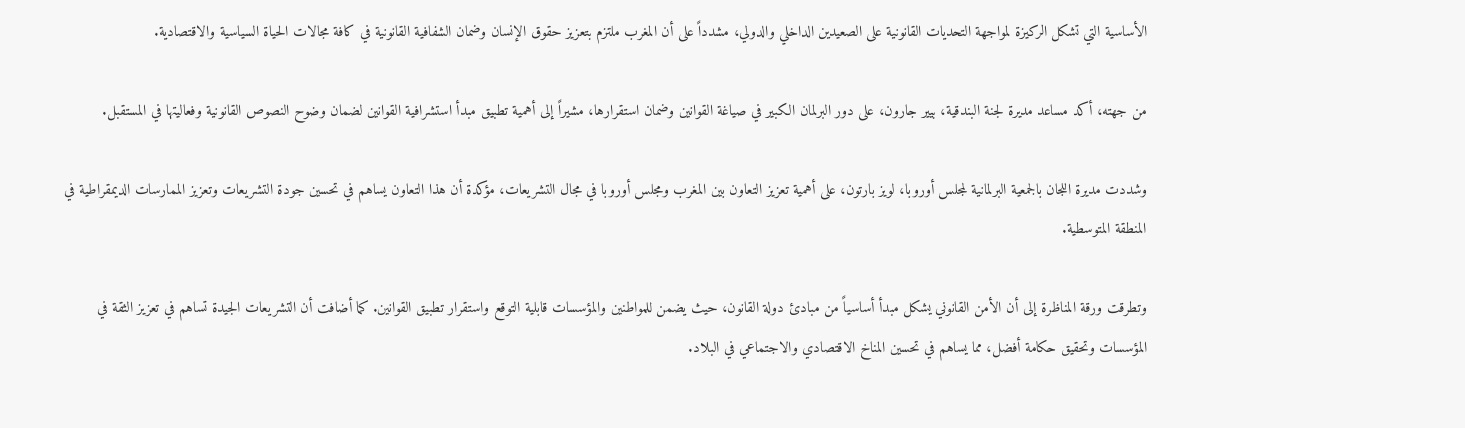الأساسية التي تشكل الركيزة لمواجهة التحديات القانونية على الصعيدين الداخلي والدولي، مشدداً على أن المغرب ملتزم بتعزيز حقوق الإنسان وضمان الشفافية القانونية في كافة مجالات الحياة السياسية والاقتصادية.

من جهته، أكد مساعد مديرة لجنة البندقية، بيير جارون، على دور البرلمان الكبير في صياغة القوانين وضمان استقرارها، مشيراً إلى أهمية تطبيق مبدأ استشرافية القوانين لضمان وضوح النصوص القانونية وفعاليتها في المستقبل.

وشددت مديرة اللجان بالجمعية البرلمانية لمجلس أوروبا، لويز بارتون، على أهمية تعزيز التعاون بين المغرب ومجلس أوروبا في مجال التشريعات، مؤكدة أن هذا التعاون يساهم في تحسين جودة التشريعات وتعزيز الممارسات الديمقراطية في المنطقة المتوسطية.

وتطرقت ورقة المناظرة إلى أن الأمن القانوني يشكل مبدأ أساسياً من مبادئ دولة القانون، حيث يضمن للمواطنين والمؤسسات قابلية التوقع واستقرار تطبيق القوانين. كما أضافت أن التشريعات الجيدة تساهم في تعزيز الثقة في المؤسسات وتحقيق حكامة أفضل، مما يساهم في تحسين المناخ الاقتصادي والاجتماعي في البلاد.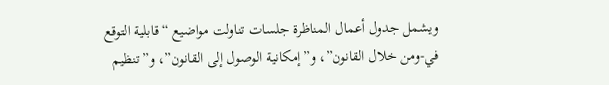ويشمل جدول أعمال المناظرة جلسات تناولت مواضيع “قابلية التوقع في-ومن خلال القانون”، و”إمكانية الوصول إلى القانون”، و”تنظيم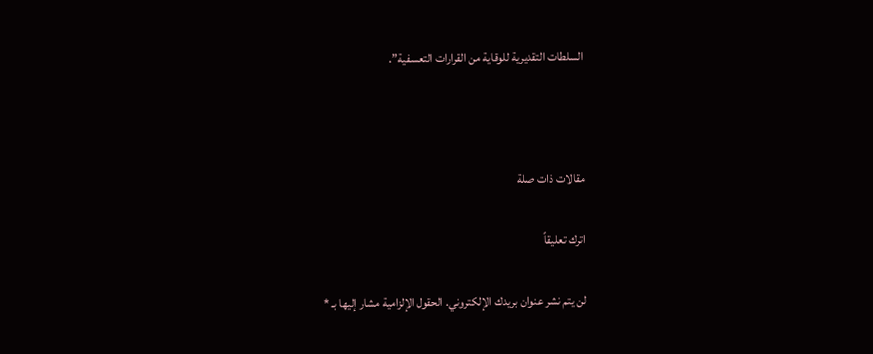السلطات التقديرية للوقاية من القرارات التعسفية”.



مقالات ذات صلة

اترك تعليقاً

لن يتم نشر عنوان بريدك الإلكتروني. الحقول الإلزامية مشار إليها بـ *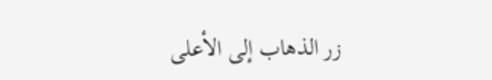زر الذهاب إلى الأعلى